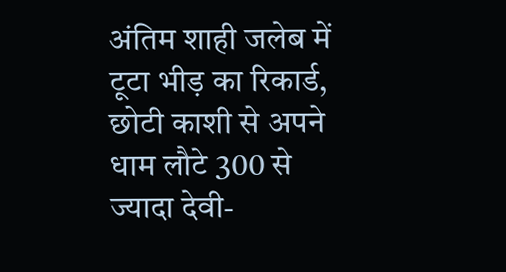अंतिम शाही जलेब में टूटा भीड़ का रिकार्ड, छोटी काशी से अपने धाम लौटे 300 से ज्यादा देवी-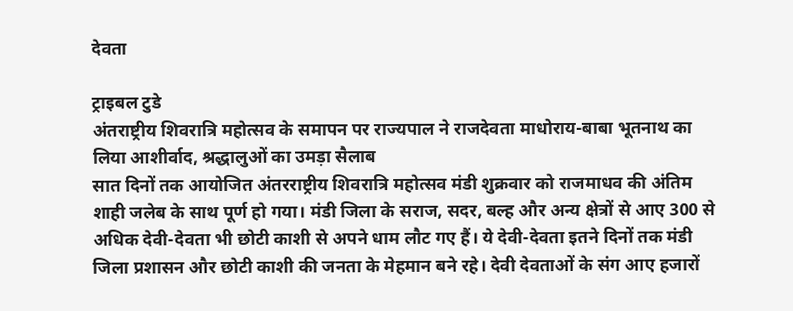देवता

ट्राइबल टुडे
अंतराष्ट्रीय शिवरात्रि महोत्सव के समापन पर राज्यपाल ने राजदेवता माधोराय-बाबा भूतनाथ का लिया आशीर्वाद, श्रद्धालुओं का उमड़ा सैलाब
सात दिनों तक आयोजित अंतरराष्ट्रीय शिवरात्रि महोत्सव मंडी शुक्रवार को राजमाधव की अंतिम शाही जलेब के साथ पूर्ण हो गया। मंडी जिला के सराज, सदर, बल्ह और अन्य क्षेत्रों से आए 300 से अधिक देवी-देवता भी छोटी काशी से अपने धाम लौट गए हैं। ये देवी-देवता इतने दिनों तक मंडी जिला प्रशासन और छोटी काशी की जनता के मेहमान बने रहे। देवी देवताओं के संग आए हजारों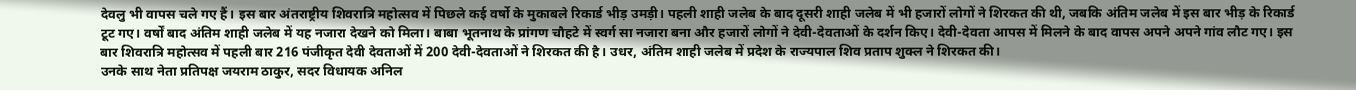देवलु भी वापस चले गए हैं। इस बार अंतराष्ट्रीय शिवरात्रि महोत्सव में पिछले कई वर्षो के मुकाबले रिकार्ड भीड़ उमड़ी। पहली शाही जलेब के बाद दूसरी शाही जलेब में भी हजारों लोगों ने शिरकत की थी, जबकि अंतिम जलेब में इस बार भीड़ के रिकार्ड टूट गए। वर्षों बाद अंतिम शाही जलेब में यह नजारा देखने को मिला। बाबा भूतनाथ के प्रांगण चौहटे में स्वर्ग सा नजारा बना और हजारों लोगों ने देवी-देवताओं के दर्शन किए। देवी-देवता आपस में मिलने के बाद वापस अपने अपने गांव लौट गए। इस बार शिवरात्रि महोत्सव में पहली बार 216 पंजीकृत देवी देवताओं में 200 देवी-देवताओं ने शिरकत की है। उधर, अंतिम शाही जलेब में प्रदेश के राज्यपाल शिव प्रताप शुक्ल ने शिरकत की।
उनके साथ नेता प्रतिपक्ष जयराम ठाकुर, सदर विधायक अनिल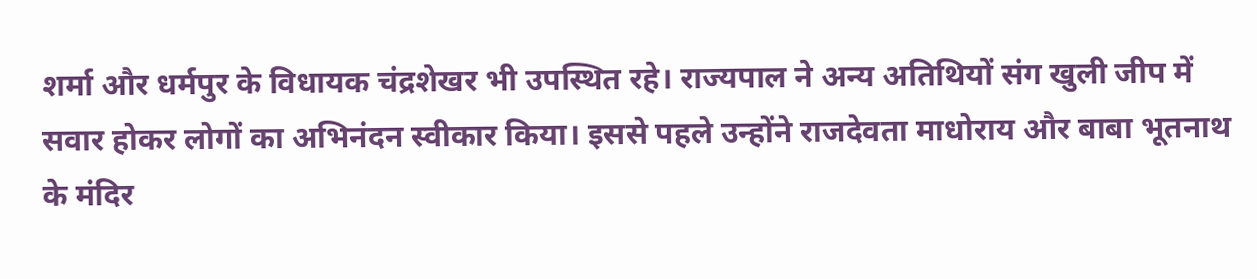शर्मा और धर्मपुर के विधायक चंद्रशेखर भी उपस्थित रहे। राज्यपाल ने अन्य अतिथियों संग खुली जीप में सवार होकर लोगों का अभिनंदन स्वीकार किया। इससे पहले उन्होंने राजदेवता माधोराय और बाबा भूतनाथ के मंदिर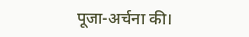पूजा-अर्चना की।